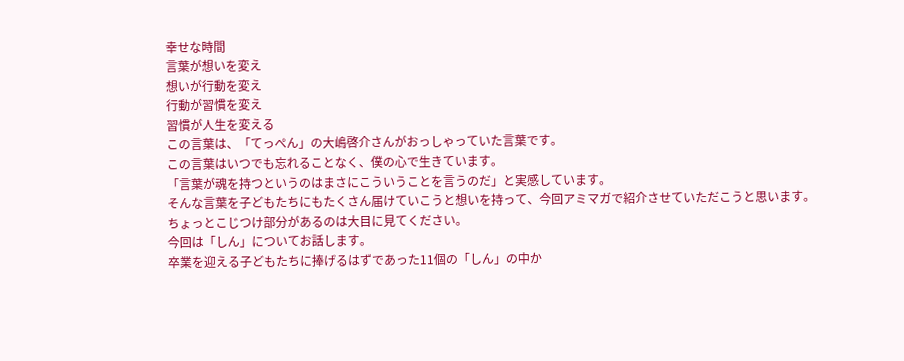幸せな時間
言葉が想いを変え
想いが行動を変え
行動が習慣を変え
習慣が人生を変える
この言葉は、「てっぺん」の大嶋啓介さんがおっしゃっていた言葉です。
この言葉はいつでも忘れることなく、僕の心で生きています。
「言葉が魂を持つというのはまさにこういうことを言うのだ」と実感しています。
そんな言葉を子どもたちにもたくさん届けていこうと想いを持って、今回アミマガで紹介させていただこうと思います。
ちょっとこじつけ部分があるのは大目に見てください。
今回は「しん」についてお話します。
卒業を迎える子どもたちに捧げるはずであった11個の「しん」の中か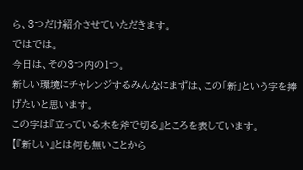ら、3つだけ紹介させていただきます。
ではでは。
今日は、その3つ内の1つ。
新しい環境にチャレンジするみんなにまずは、この「新」という字を捧げたいと思います。
この字は『立っている木を斧で切る』ところを表しています。
【『新しい』とは何も無いことから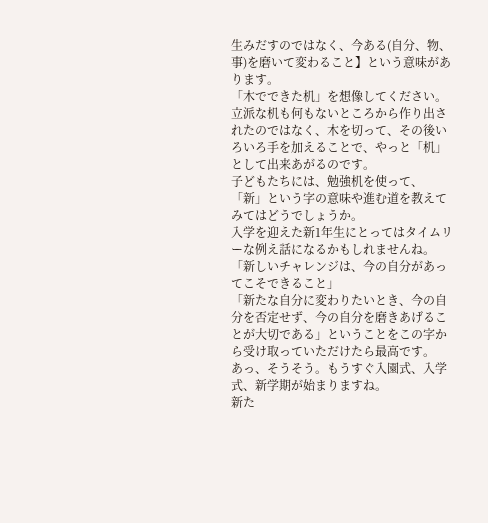生みだすのではなく、今ある(自分、物、事)を磨いて変わること】という意味があります。
「木でできた机」を想像してください。
立派な机も何もないところから作り出されたのではなく、木を切って、その後いろいろ手を加えることで、やっと「机」として出来あがるのです。
子どもたちには、勉強机を使って、「新」という字の意味や進む道を教えてみてはどうでしょうか。
入学を迎えた新1年生にとってはタイムリーな例え話になるかもしれませんね。
「新しいチャレンジは、今の自分があってこそできること」
「新たな自分に変わりたいとき、今の自分を否定せず、今の自分を磨きあげることが大切である」ということをこの字から受け取っていただけたら最高です。
あっ、そうそう。もうすぐ入園式、入学式、新学期が始まりますね。
新た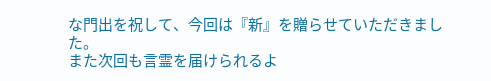な門出を祝して、今回は『新』を贈らせていただきました。
また次回も言霊を届けられるよ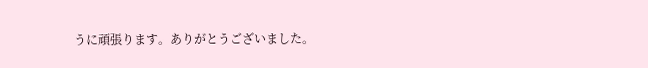うに頑張ります。ありがとうございました。